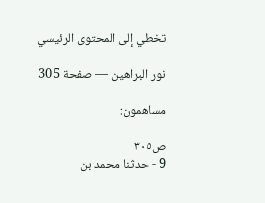تخطي إلى المحتوى الرئيسي

نور البراهين — صفحة 305

مساهمون:

ص٣٠٥
9 - حدثنا محمد بن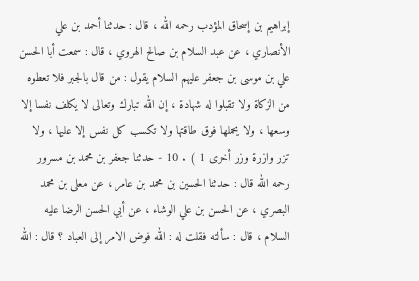إبراهيم بن إسحاق المؤدب رحمه الله ، قال : حدثنا أحمد بن علي الأنصاري ، عن عبد السلام بن صالح الهروي ، قال : سمعت أبا الحسن علي بن موسى بن جعفر عليهم السلام يقول : من قال بالجبر فلا تعطوه من الزكاة ولا تقبلوا له شهادة ، إن الله تبارك وتعالى لا يكلف نفسا إلا وسعها ، ولا يحملها فوق طاقتها ولا تكسب كل نفس إلا عليها ، ولا تزر وازرة وزر أخرى 1 ) . 10 - حدثنا جعفر بن محمد بن مسرور رحمه الله قال : حدثنا الحسين بن محمد بن عامر ، عن معلى بن محمد البصري ، عن الحسن بن علي الوشاء ، عن أبي الحسن الرضا عليه السلام ، قال : سألته فقلت له : الله فوض الامر إلى العباد ؟ قال : الله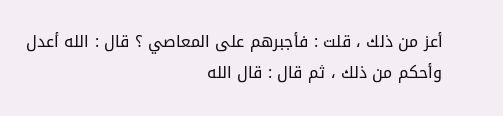أعز من ذلك ، قلت : فأجبرهم على المعاصي ؟ قال : الله أعدل وأحكم من ذلك ، ثم قال : قال الله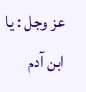عز وجل : يا ابن آدم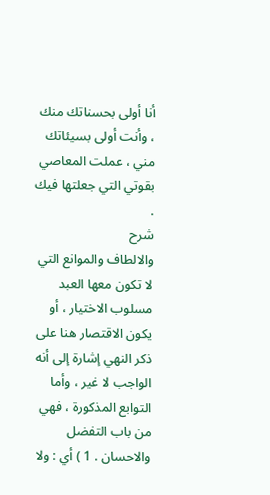أنا أولى بحسناتك منك ، وأنت أولى بسيئاتك مني ، عملت المعاصي بقوتي التي جعلتها فيك .
شرح
والالطاف والموانع التي لا تكون معها العبد مسلوب الاختيار ، أو يكون الاقتصار هنا على ذكر النهي إشارة إلى أنه الواجب لا غير ، وأما التوابع المذكورة ، فهي من باب التفضل والاحسان . 1 ) أي : ولا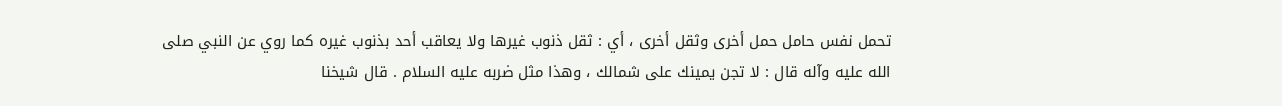تحمل نفس حامل حمل أخرى وثقل أخرى ، أي : ثقل ذنوب غيرها ولا يعاقب أحد بذنوب غيره كما روي عن النبي صلى الله عليه وآله قال : لا تجن يمينك على شمالك ، وهذا مثل ضربه عليه السلام . قال شيخنا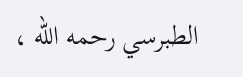الطبرسي رحمه الله ،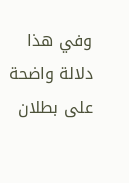وفي هذا دلالة واضحة على بطلان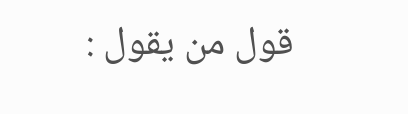قول من يقول :